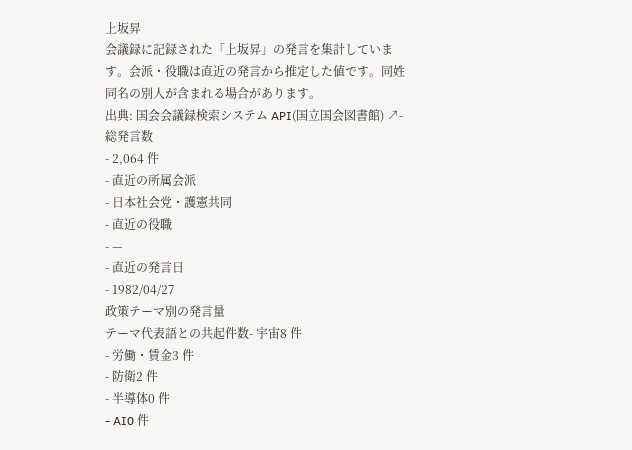上坂昇
会議録に記録された「上坂昇」の発言を集計しています。会派・役職は直近の発言から推定した値です。同姓同名の別人が含まれる場合があります。
出典: 国会会議録検索システム API(国立国会図書館) ↗- 総発言数
- 2,064 件
- 直近の所属会派
- 日本社会党・護憲共同
- 直近の役職
- —
- 直近の発言日
- 1982/04/27
政策テーマ別の発言量
テーマ代表語との共起件数- 宇宙8 件
- 労働・賃金3 件
- 防衛2 件
- 半導体0 件
- AI0 件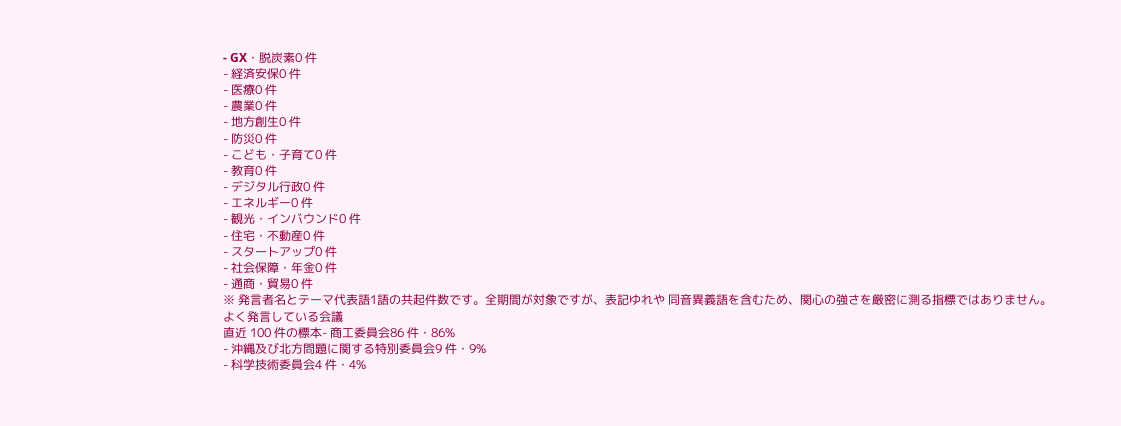- GX・脱炭素0 件
- 経済安保0 件
- 医療0 件
- 農業0 件
- 地方創生0 件
- 防災0 件
- こども・子育て0 件
- 教育0 件
- デジタル行政0 件
- エネルギー0 件
- 観光・インバウンド0 件
- 住宅・不動産0 件
- スタートアップ0 件
- 社会保障・年金0 件
- 通商・貿易0 件
※ 発言者名とテーマ代表語1語の共起件数です。全期間が対象ですが、表記ゆれや 同音異義語を含むため、関心の強さを厳密に測る指標ではありません。
よく発言している会議
直近 100 件の標本- 商工委員会86 件・86%
- 沖縄及び北方問題に関する特別委員会9 件・9%
- 科学技術委員会4 件・4%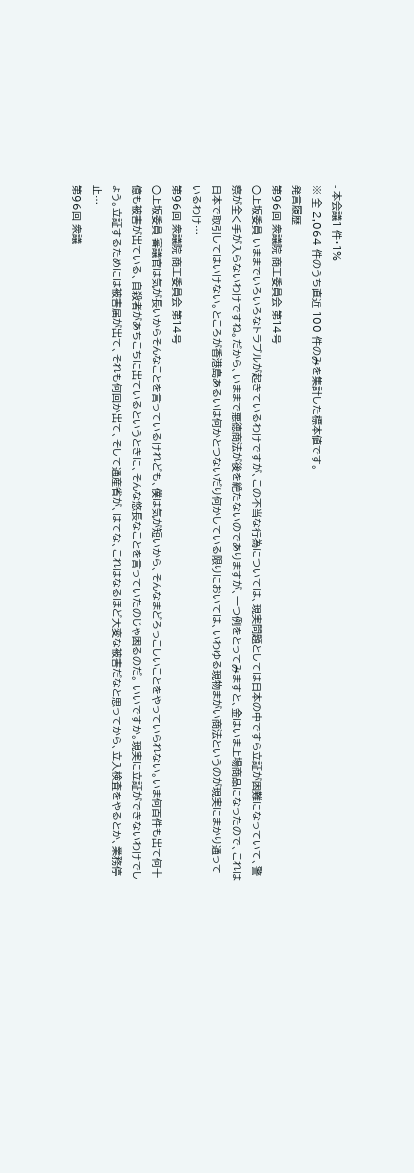- 本会議1 件・1%
※ 全 2,064 件のうち直近 100 件のみを集計した標本値です。
発言履歴
第96回 衆議院 商工委員会 第14号
○上坂委員 いままでいろいろなトラブルが起きているわけですが、この不当な行為については、現実問題としては日本の中ですら立証が困難になっていて、警察が全く手が入らないわけですね。だから、いままで悪徳商法が後を絶たないのでありますが、一つ例をとってみますと、金はいま上場商品になったので、これは日本で取引してはいけない。ところが香港島あるいは何かとつないだり何かしている限りにおいては、いわゆる現物まがい商法というのが現実にまかり通っているわけ…
第96回 衆議院 商工委員会 第14号
○上坂委員 審議官は気が長いからそんなことを言っているけれども、僕は気が短いから、そんなまどろっこしいことをやっていられない。いま何百件も出て何十億も被害が出ている、自殺者があちこちに出ているというときに、そんな悠長なことを言っていたのじゃ困るのだ。 いいですか。現実に立証ができないわけでしょう。立証するためには被害届が出て、それも何回か出て、そして通産省が、はてな、これはなるほど大変な被害だなと思ってから、立入検査をやるとか、業務停止…
第96回 衆議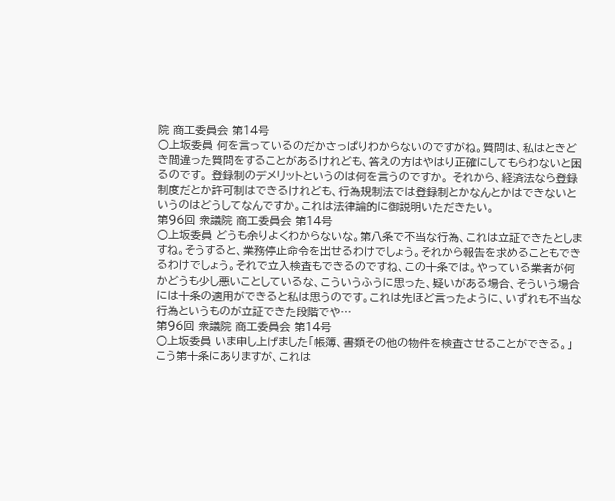院 商工委員会 第14号
○上坂委員 何を言っているのだかさっぱりわからないのですがね。質問は、私はときどき間違った質問をすることがあるけれども、答えの方はやはり正確にしてもらわないと困るのです。 登録制のデメリットというのは何を言うのですか。 それから、経済法なら登録制度だとか許可制はできるけれども、行為規制法では登録制とかなんとかはできないというのはどうしてなんですか。これは法律論的に御説明いただきたい。
第96回 衆議院 商工委員会 第14号
○上坂委員 どうも余りよくわからないな。第八条で不当な行為、これは立証できたとしますね。そうすると、業務停止命令を出せるわけでしょう。それから報告を求めることもできるわけでしょう。それで立入検査もできるのですね、この十条では。やっている業者が何かどうも少し悪いことしているな、こういうふうに思った、疑いがある場合、そういう場合には十条の適用ができると私は思うのです。これは先ほど言ったように、いずれも不当な行為というものが立証できた段階でや…
第96回 衆議院 商工委員会 第14号
○上坂委員 いま申し上げました「帳簿、書類その他の物件を検査させることができる。」こう第十条にありますが、これは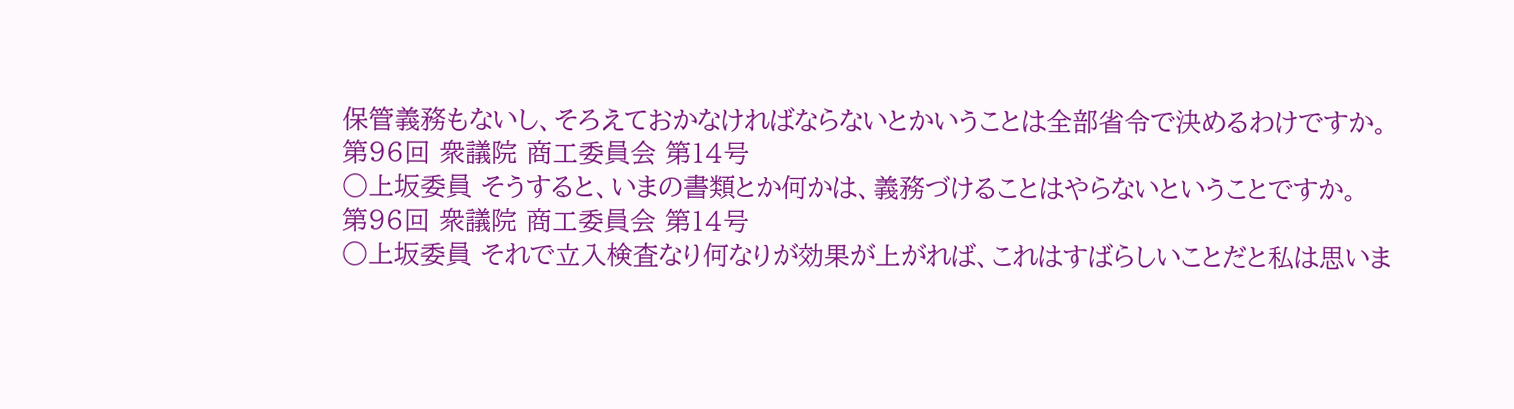保管義務もないし、そろえておかなければならないとかいうことは全部省令で決めるわけですか。
第96回 衆議院 商工委員会 第14号
○上坂委員 そうすると、いまの書類とか何かは、義務づけることはやらないということですか。
第96回 衆議院 商工委員会 第14号
○上坂委員 それで立入検査なり何なりが効果が上がれば、これはすばらしいことだと私は思いま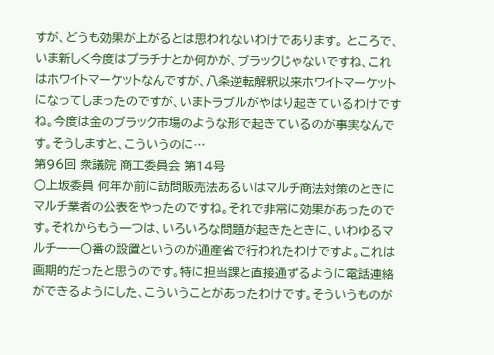すが、どうも効果が上がるとは思われないわけであります。 ところで、いま新しく今度はプラチナとか何かが、ブラックじゃないですね、これはホワイトマーケットなんですが、八条逆転解釈以来ホワイトマーケットになってしまったのですが、いまトラブルがやはり起きているわけですね。今度は金のブラック市場のような形で起きているのが事実なんです。そうしますと、こういうのに…
第96回 衆議院 商工委員会 第14号
○上坂委員 何年か前に訪問販売法あるいはマルチ商法対策のときにマルチ業者の公表をやったのですね。それで非常に効果があったのです。それからもう一つは、いろいろな問題が起きたときに、いわゆるマルチ一一〇番の設置というのが通産省で行われたわけですよ。これは画期的だったと思うのです。特に担当課と直接通ずるように電話連絡ができるようにした、こういうことがあったわけです。そういうものが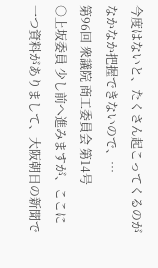今度はないと、たくさん起こってくるのがなかなか把握できないので、…
第96回 衆議院 商工委員会 第14号
○上坂委員 少し前へ進みますが、ここに一つ資料がありまして、大阪朝日の新聞で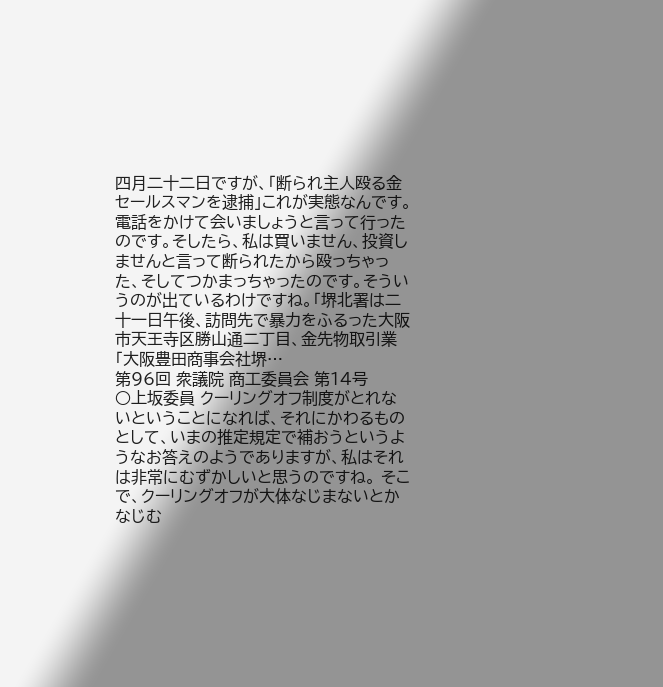四月二十二日ですが、「断られ主人殴る金セールスマンを逮捕」これが実態なんです。電話をかけて会いましょうと言って行ったのです。そしたら、私は買いません、投資しませんと言って断られたから殴っちゃった、そしてつかまっちゃったのです。そういうのが出ているわけですね。「堺北署は二十一日午後、訪問先で暴力をふるった大阪市天王寺区勝山通二丁目、金先物取引業「大阪豊田商事会社堺…
第96回 衆議院 商工委員会 第14号
○上坂委員 クーリングオフ制度がとれないということになれば、それにかわるものとして、いまの推定規定で補おうというようなお答えのようでありますが、私はそれは非常にむずかしいと思うのですね。 そこで、クーリングオフが大体なじまないとかなじむ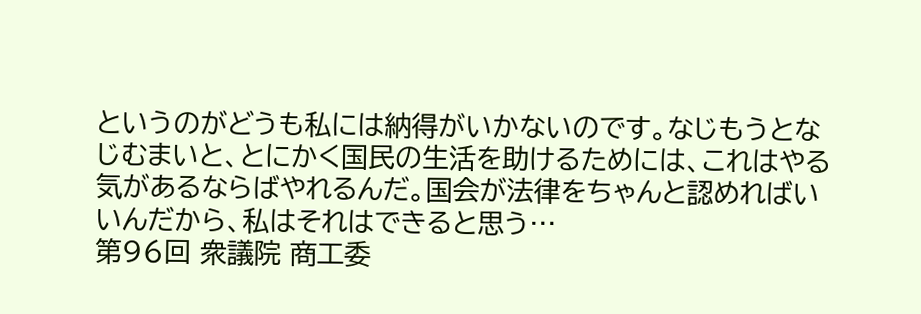というのがどうも私には納得がいかないのです。なじもうとなじむまいと、とにかく国民の生活を助けるためには、これはやる気があるならばやれるんだ。国会が法律をちゃんと認めればいいんだから、私はそれはできると思う…
第96回 衆議院 商工委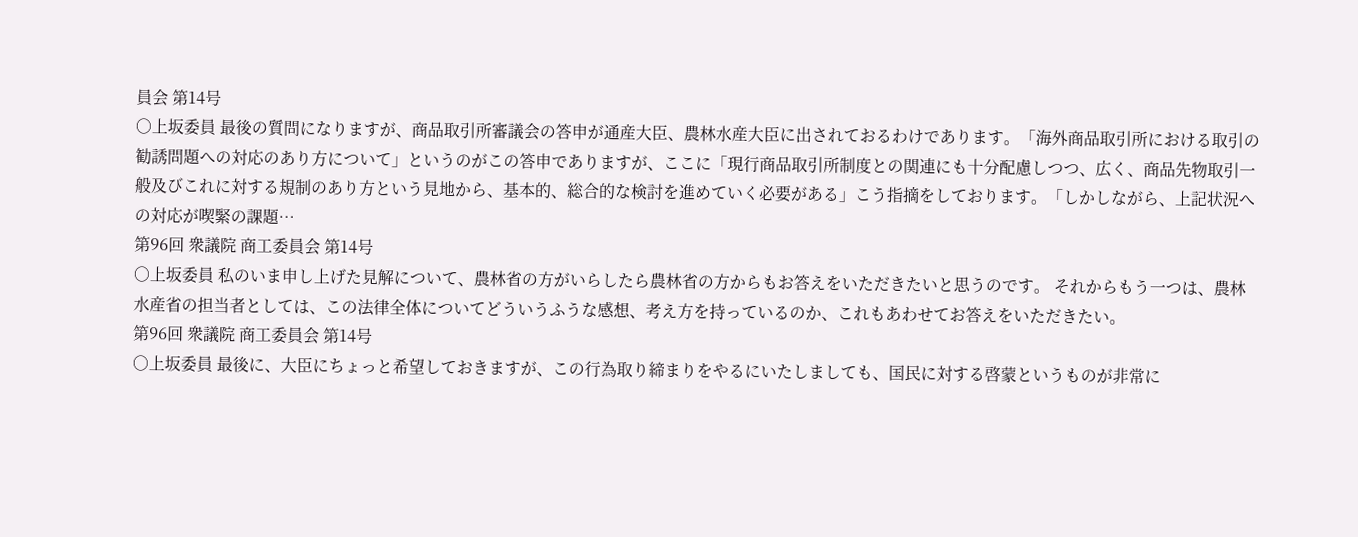員会 第14号
○上坂委員 最後の質問になりますが、商品取引所審議会の答申が通産大臣、農林水産大臣に出されておるわけであります。「海外商品取引所における取引の勧誘問題への対応のあり方について」というのがこの答申でありますが、ここに「現行商品取引所制度との関連にも十分配慮しつつ、広く、商品先物取引一般及びこれに対する規制のあり方という見地から、基本的、総合的な検討を進めていく必要がある」こう指摘をしております。「しかしながら、上記状況への対応が喫緊の課題…
第96回 衆議院 商工委員会 第14号
○上坂委員 私のいま申し上げた見解について、農林省の方がいらしたら農林省の方からもお答えをいただきたいと思うのです。 それからもう一つは、農林水産省の担当者としては、この法律全体についてどういうふうな感想、考え方を持っているのか、これもあわせてお答えをいただきたい。
第96回 衆議院 商工委員会 第14号
○上坂委員 最後に、大臣にちょっと希望しておきますが、この行為取り締まりをやるにいたしましても、国民に対する啓蒙というものが非常に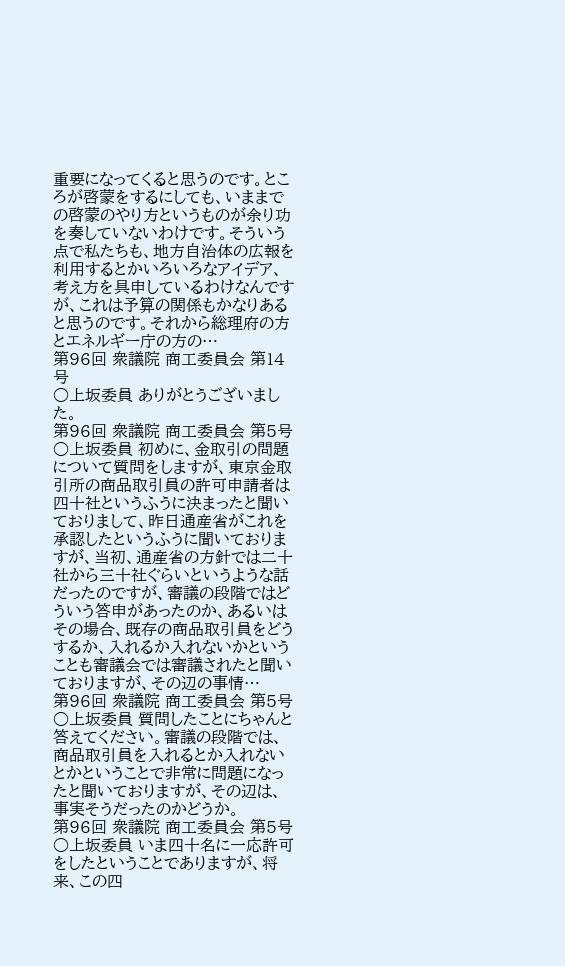重要になってくると思うのです。ところが啓蒙をするにしても、いままでの啓蒙のやり方というものが余り功を奏していないわけです。そういう点で私たちも、地方自治体の広報を利用するとかいろいろなアイデア、考え方を具申しているわけなんですが、これは予算の関係もかなりあると思うのです。それから総理府の方とエネルギー庁の方の…
第96回 衆議院 商工委員会 第14号
○上坂委員 ありがとうございました。
第96回 衆議院 商工委員会 第5号
○上坂委員 初めに、金取引の問題について質問をしますが、東京金取引所の商品取引員の許可申請者は四十社というふうに決まったと聞いておりまして、昨日通産省がこれを承認したというふうに聞いておりますが、当初、通産省の方針では二十社から三十社ぐらいというような話だったのですが、審議の段階ではどういう答申があったのか、あるいはその場合、既存の商品取引員をどうするか、入れるか入れないかということも審議会では審議されたと聞いておりますが、その辺の事情…
第96回 衆議院 商工委員会 第5号
○上坂委員 質問したことにちゃんと答えてください。審議の段階では、商品取引員を入れるとか入れないとかということで非常に問題になったと聞いておりますが、その辺は、事実そうだったのかどうか。
第96回 衆議院 商工委員会 第5号
○上坂委員 いま四十名に一応許可をしたということでありますが、将来、この四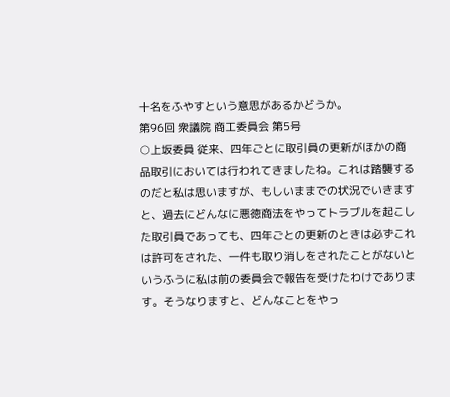十名をふやすという意思があるかどうか。
第96回 衆議院 商工委員会 第5号
○上坂委員 従来、四年ごとに取引員の更新がほかの商品取引においては行われてきましたね。これは踏襲するのだと私は思いますが、もしいままでの状況でいきますと、過去にどんなに悪徳商法をやってトラブルを起こした取引員であっても、四年ごとの更新のときは必ずこれは許可をされた、一件も取り消しをされたことがないというふうに私は前の委員会で報告を受けたわけであります。そうなりますと、どんなことをやっ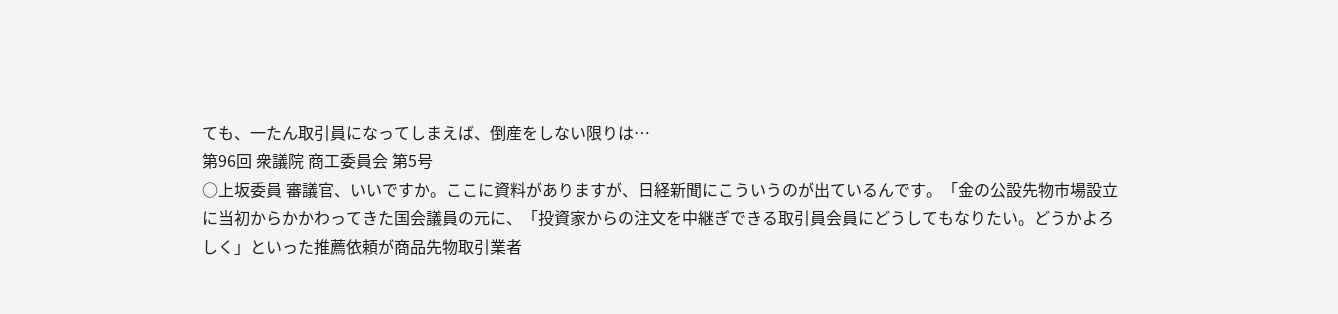ても、一たん取引員になってしまえば、倒産をしない限りは…
第96回 衆議院 商工委員会 第5号
○上坂委員 審議官、いいですか。ここに資料がありますが、日経新聞にこういうのが出ているんです。「金の公設先物市場設立に当初からかかわってきた国会議員の元に、「投資家からの注文を中継ぎできる取引員会員にどうしてもなりたい。どうかよろしく」といった推薦依頼が商品先物取引業者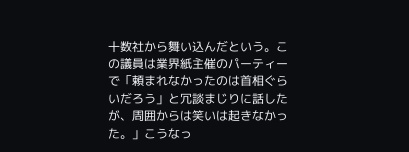十数社から舞い込んだという。この議員は業界紙主催のパーティーで「頼まれなかったのは首相ぐらいだろう」と冗談まじりに話したが、周囲からは笑いは起きなかった。」こうなっ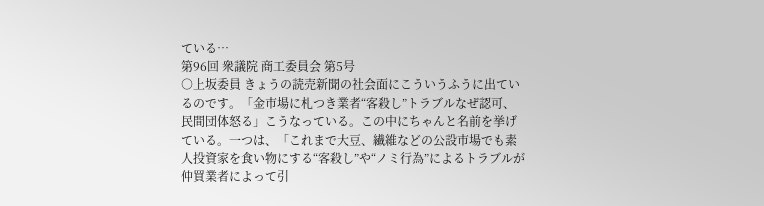ている…
第96回 衆議院 商工委員会 第5号
○上坂委員 きょうの読売新聞の社会面にこういうふうに出ているのです。「金市場に札つき業者“客殺し”トラブルなぜ認可、民間団体怒る」こうなっている。この中にちゃんと名前を挙げている。一つは、「これまで大豆、繊維などの公設市場でも素人投資家を食い物にする“客殺し”や“ノミ行為”によるトラブルが仲買業者によって引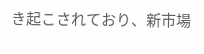き起こされており、新市場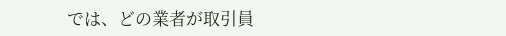では、どの業者が取引員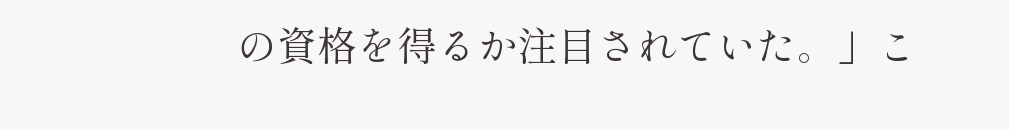の資格を得るか注目されていた。」こ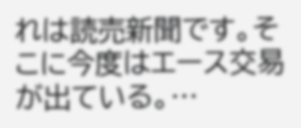れは読売新聞です。そこに今度はエース交易が出ている。…